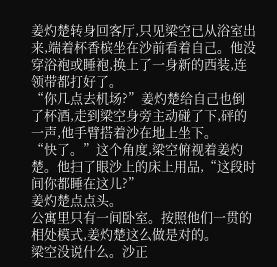姜灼楚转身回客厅,只见梁空已从浴室出来,端着杯香槟坐在沙前看着自己。他没穿浴袍或睡袍,换上了一身新的西装,连领带都打好了。
“你几点去机场?”姜灼楚给自己也倒了杯酒,走到梁空身旁主动碰了下,砰的一声,他手臂搭着沙在地上坐下。
“快了。”这个角度,梁空俯视着姜灼楚。他扫了眼沙上的床上用品,“这段时间你都睡在这儿?”
姜灼楚点点头。
公寓里只有一间卧室。按照他们一贯的相处模式,姜灼楚这么做是对的。
梁空没说什么。沙正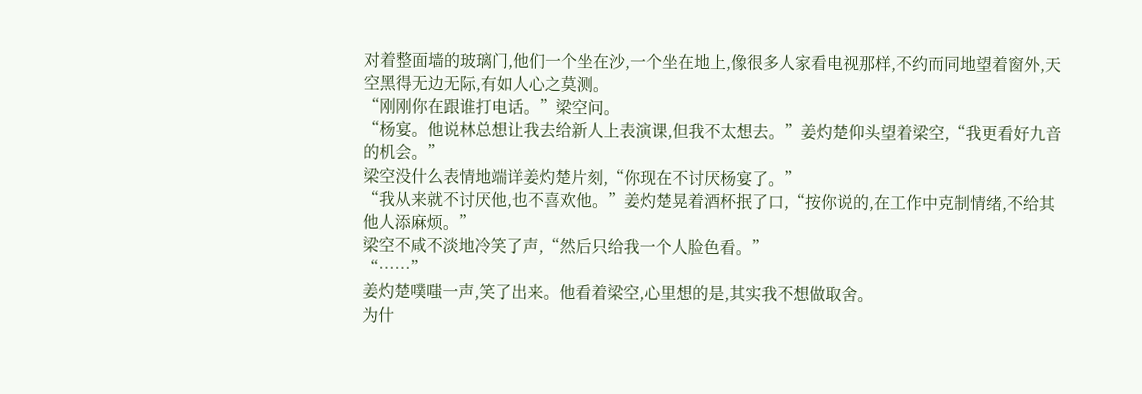对着整面墙的玻璃门,他们一个坐在沙,一个坐在地上,像很多人家看电视那样,不约而同地望着窗外,天空黑得无边无际,有如人心之莫测。
“刚刚你在跟谁打电话。”梁空问。
“杨宴。他说林总想让我去给新人上表演课,但我不太想去。”姜灼楚仰头望着梁空,“我更看好九音的机会。”
梁空没什么表情地端详姜灼楚片刻,“你现在不讨厌杨宴了。”
“我从来就不讨厌他,也不喜欢他。”姜灼楚晃着酒杯抿了口,“按你说的,在工作中克制情绪,不给其他人添麻烦。”
梁空不咸不淡地冷笑了声,“然后只给我一个人脸色看。”
“……”
姜灼楚噗嗤一声,笑了出来。他看着梁空,心里想的是,其实我不想做取舍。
为什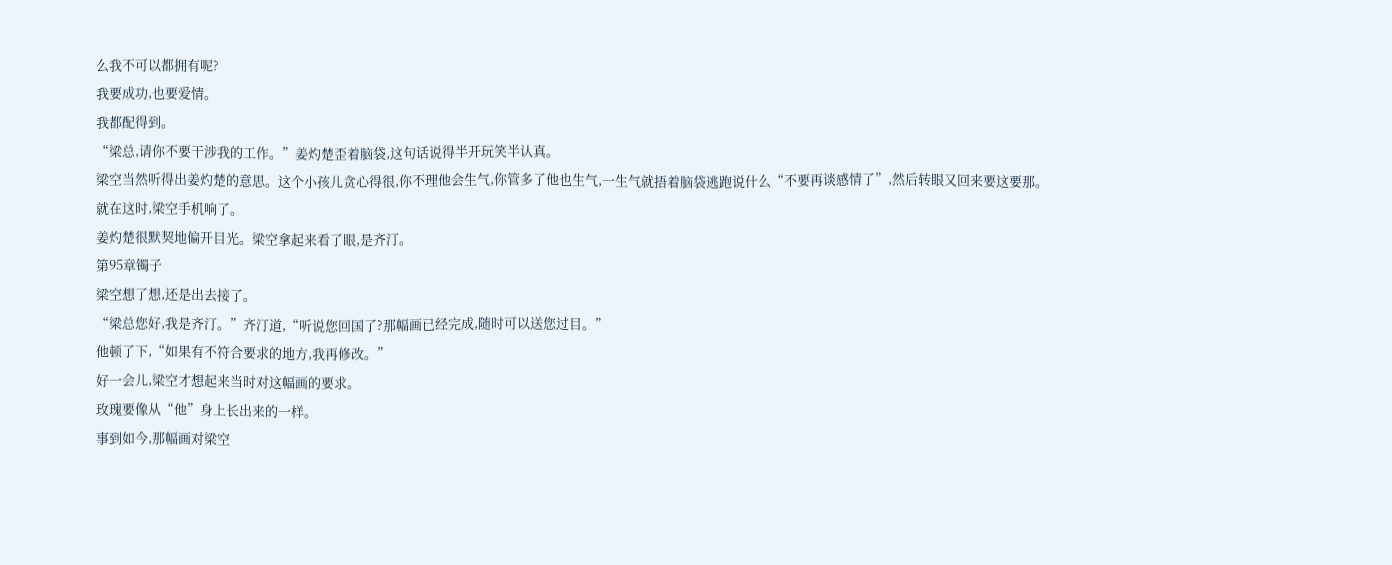么我不可以都拥有呢?
我要成功,也要爱情。
我都配得到。
“梁总,请你不要干涉我的工作。”姜灼楚歪着脑袋,这句话说得半开玩笑半认真。
梁空当然听得出姜灼楚的意思。这个小孩儿贪心得很,你不理他会生气,你管多了他也生气,一生气就捂着脑袋逃跑说什么“不要再谈感情了”,然后转眼又回来要这要那。
就在这时,梁空手机响了。
姜灼楚很默契地偏开目光。梁空拿起来看了眼,是齐汀。
第95章镯子
梁空想了想,还是出去接了。
“梁总您好,我是齐汀。”齐汀道,“听说您回国了?那幅画已经完成,随时可以送您过目。”
他顿了下,“如果有不符合要求的地方,我再修改。”
好一会儿,梁空才想起来当时对这幅画的要求。
玫瑰要像从“他”身上长出来的一样。
事到如今,那幅画对梁空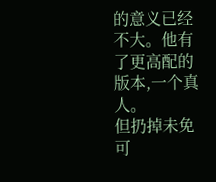的意义已经不大。他有了更高配的版本,一个真人。
但扔掉未免可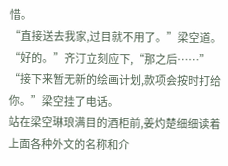惜。
“直接送去我家,过目就不用了。”梁空道。
“好的。”齐汀立刻应下,“那之后……”
“接下来暂无新的绘画计划,款项会按时打给你。”梁空挂了电话。
站在梁空琳琅满目的酒柜前,姜灼楚细细读着上面各种外文的名称和介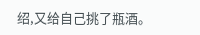绍,又给自己挑了瓶酒。